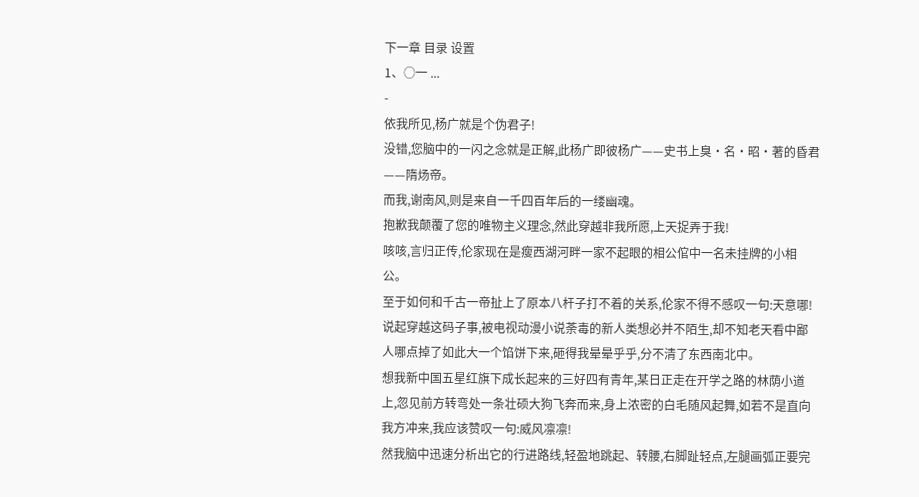下一章 目录 设置
1、○一 ...
-
依我所见,杨广就是个伪君子!
没错,您脑中的一闪之念就是正解,此杨广即彼杨广——史书上臭•名•昭•著的昏君——隋炀帝。
而我,谢南风,则是来自一千四百年后的一缕幽魂。
抱歉我颠覆了您的唯物主义理念,然此穿越非我所愿,上天捉弄于我!
咳咳,言归正传,伦家现在是瘦西湖河畔一家不起眼的相公倌中一名未挂牌的小相公。
至于如何和千古一帝扯上了原本八杆子打不着的关系,伦家不得不感叹一句:天意哪!
说起穿越这码子事,被电视动漫小说荼毒的新人类想必并不陌生,却不知老天看中鄙人哪点掉了如此大一个馅饼下来,砸得我晕晕乎乎,分不清了东西南北中。
想我新中国五星红旗下成长起来的三好四有青年,某日正走在开学之路的林荫小道上,忽见前方转弯处一条壮硕大狗飞奔而来,身上浓密的白毛随风起舞,如若不是直向我方冲来,我应该赞叹一句:威风凛凛!
然我脑中迅速分析出它的行进路线,轻盈地跳起、转腰,右脚趾轻点,左腿画弧正要完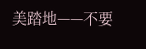美踏地——不要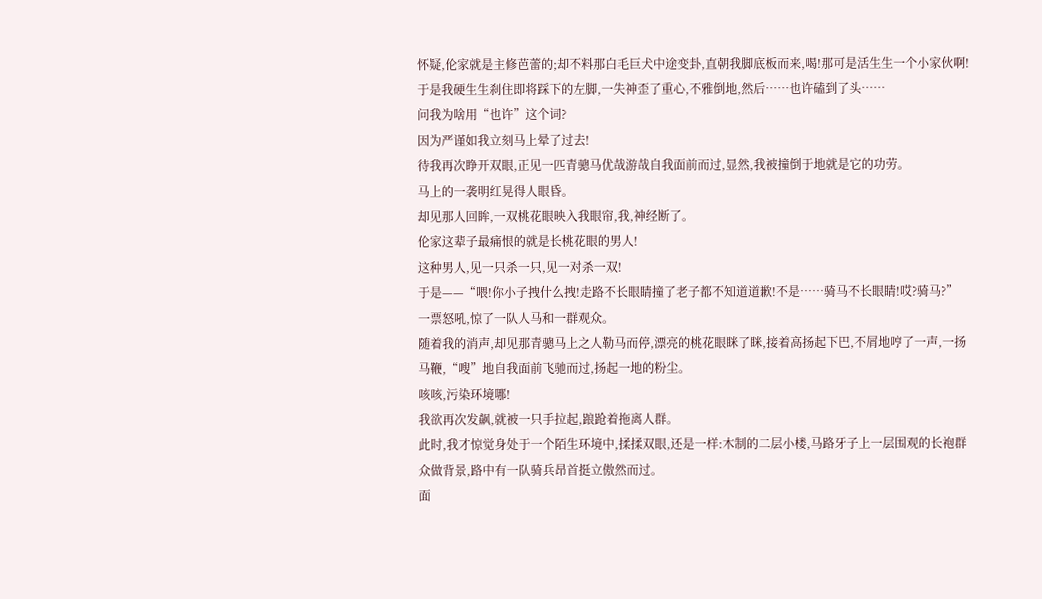怀疑,伦家就是主修芭蕾的;却不料那白毛巨犬中途变卦,直朝我脚底板而来,喝!那可是活生生一个小家伙啊!于是我硬生生刹住即将踩下的左脚,一失神歪了重心,不雅倒地,然后……也许磕到了头……
问我为啥用“也许”这个词?
因为严谨如我立刻马上晕了过去!
待我再次睁开双眼,正见一匹青骢马优哉游哉自我面前而过,显然,我被撞倒于地就是它的功劳。
马上的一袭明红晃得人眼昏。
却见那人回眸,一双桃花眼映入我眼帘,我,神经断了。
伦家这辈子最痛恨的就是长桃花眼的男人!
这种男人,见一只杀一只,见一对杀一双!
于是——“喂!你小子拽什么拽!走路不长眼睛撞了老子都不知道道歉!不是……骑马不长眼睛!哎?骑马?”
一票怒吼,惊了一队人马和一群观众。
随着我的消声,却见那青骢马上之人勒马而停,漂亮的桃花眼眯了眯,接着高扬起下巴,不屑地哼了一声,一扬马鞭,“嗖”地自我面前飞驰而过,扬起一地的粉尘。
咳咳,污染环境哪!
我欲再次发飙,就被一只手拉起,踉跄着拖离人群。
此时,我才惊觉身处于一个陌生环境中,揉揉双眼,还是一样:木制的二层小楼,马路牙子上一层围观的长袍群众做背景,路中有一队骑兵昂首挺立傲然而过。
面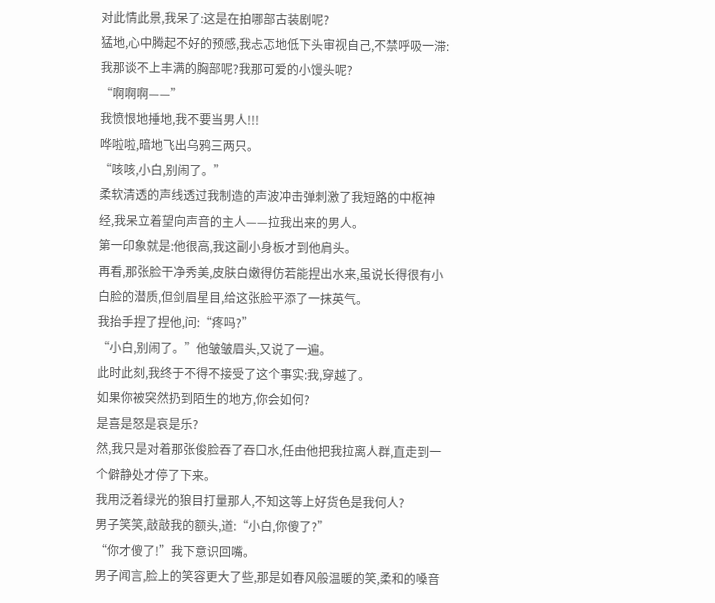对此情此景,我呆了:这是在拍哪部古装剧呢?
猛地,心中腾起不好的预感,我忐忑地低下头审视自己,不禁呼吸一滞:我那谈不上丰满的胸部呢?我那可爱的小馒头呢?
“啊啊啊——”
我愤恨地捶地,我不要当男人!!!
哗啦啦,暗地飞出乌鸦三两只。
“咳咳,小白,别闹了。”
柔软清透的声线透过我制造的声波冲击弹刺激了我短路的中枢神经,我呆立着望向声音的主人——拉我出来的男人。
第一印象就是:他很高,我这副小身板才到他肩头。
再看,那张脸干净秀美,皮肤白嫩得仿若能捏出水来,虽说长得很有小白脸的潜质,但剑眉星目,给这张脸平添了一抹英气。
我抬手捏了捏他,问:“疼吗?”
“小白,别闹了。”他皱皱眉头,又说了一遍。
此时此刻,我终于不得不接受了这个事实:我,穿越了。
如果你被突然扔到陌生的地方,你会如何?
是喜是怒是哀是乐?
然,我只是对着那张俊脸吞了吞口水,任由他把我拉离人群,直走到一个僻静处才停了下来。
我用泛着绿光的狼目打量那人,不知这等上好货色是我何人?
男子笑笑,敲敲我的额头,道:“小白,你傻了?”
“你才傻了!”我下意识回嘴。
男子闻言,脸上的笑容更大了些,那是如春风般温暖的笑,柔和的嗓音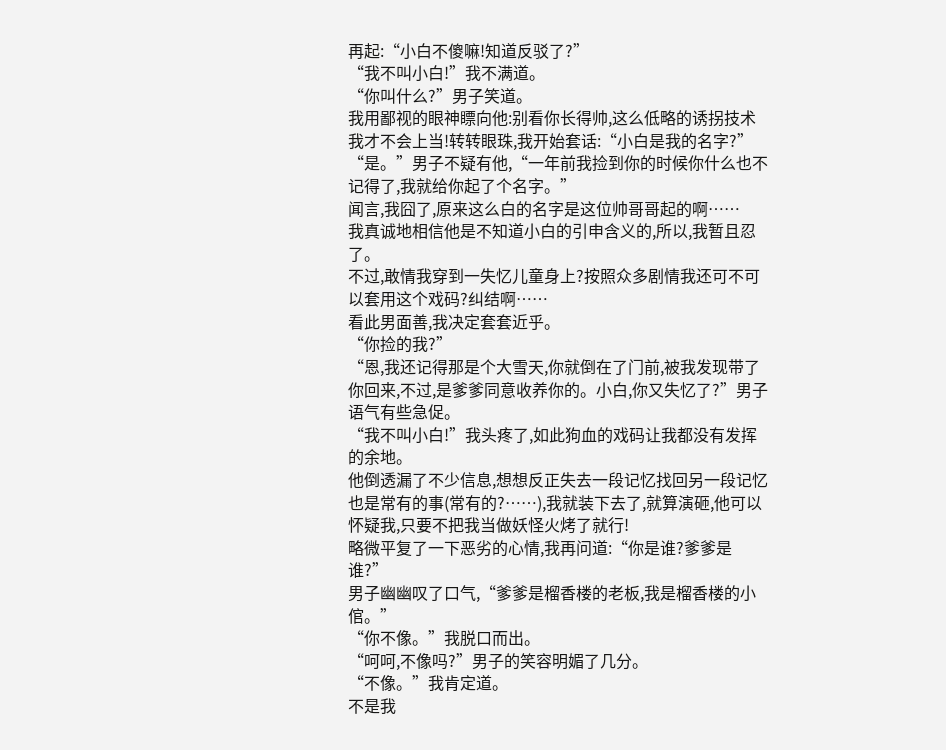再起:“小白不傻嘛!知道反驳了?”
“我不叫小白!”我不满道。
“你叫什么?”男子笑道。
我用鄙视的眼神瞟向他:别看你长得帅,这么低略的诱拐技术我才不会上当!转转眼珠,我开始套话:“小白是我的名字?”
“是。”男子不疑有他,“一年前我捡到你的时候你什么也不记得了,我就给你起了个名字。”
闻言,我囧了,原来这么白的名字是这位帅哥哥起的啊……
我真诚地相信他是不知道小白的引申含义的,所以,我暂且忍了。
不过,敢情我穿到一失忆儿童身上?按照众多剧情我还可不可以套用这个戏码?纠结啊……
看此男面善,我决定套套近乎。
“你捡的我?”
“恩,我还记得那是个大雪天,你就倒在了门前,被我发现带了你回来,不过,是爹爹同意收养你的。小白,你又失忆了?”男子语气有些急促。
“我不叫小白!”我头疼了,如此狗血的戏码让我都没有发挥的余地。
他倒透漏了不少信息,想想反正失去一段记忆找回另一段记忆也是常有的事(常有的?……),我就装下去了,就算演砸,他可以怀疑我,只要不把我当做妖怪火烤了就行!
略微平复了一下恶劣的心情,我再问道:“你是谁?爹爹是谁?”
男子幽幽叹了口气,“爹爹是榴香楼的老板,我是榴香楼的小倌。”
“你不像。”我脱口而出。
“呵呵,不像吗?”男子的笑容明媚了几分。
“不像。”我肯定道。
不是我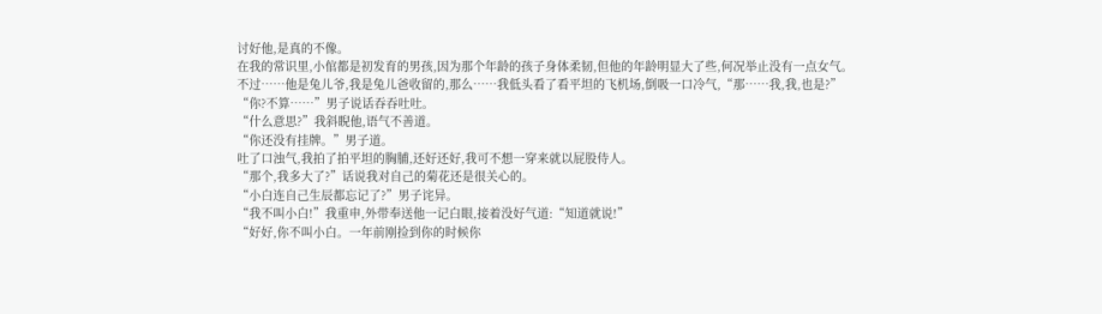讨好他,是真的不像。
在我的常识里,小倌都是初发育的男孩,因为那个年龄的孩子身体柔韧,但他的年龄明显大了些,何况举止没有一点女气。
不过……他是兔儿爷,我是兔儿爸收留的,那么……我低头看了看平坦的飞机场,倒吸一口冷气,“那……我,我,也是?”
“你?不算……”男子说话吞吞吐吐。
“什么意思?”我斜睨他,语气不善道。
“你还没有挂牌。”男子道。
吐了口浊气,我拍了拍平坦的胸脯,还好还好,我可不想一穿来就以屁股侍人。
“那个,我多大了?”话说我对自己的菊花还是很关心的。
“小白连自己生辰都忘记了?”男子诧异。
“我不叫小白!”我重申,外带奉送他一记白眼,接着没好气道:“知道就说!”
“好好,你不叫小白。一年前刚捡到你的时候你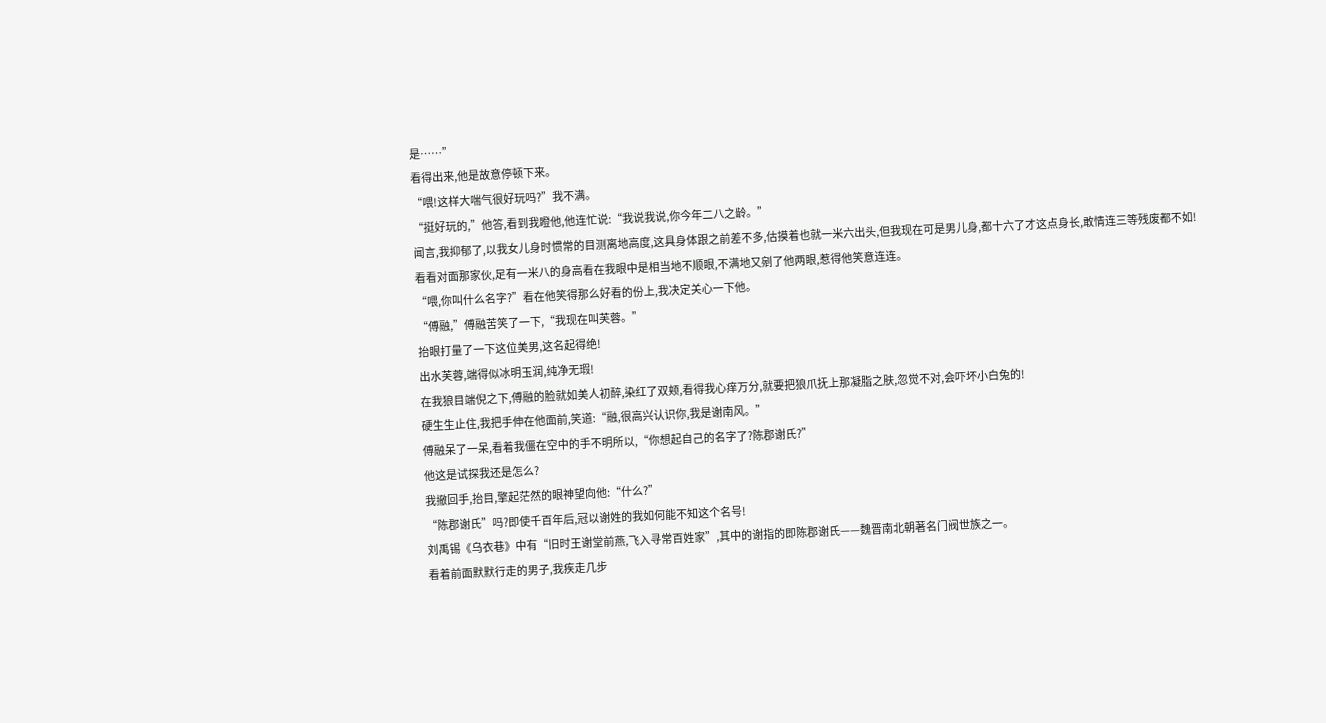是……”
看得出来,他是故意停顿下来。
“喂!这样大喘气很好玩吗?”我不满。
“挺好玩的,”他答,看到我瞪他,他连忙说:“我说我说,你今年二八之龄。”
闻言,我抑郁了,以我女儿身时惯常的目测离地高度,这具身体跟之前差不多,估摸着也就一米六出头,但我现在可是男儿身,都十六了才这点身长,敢情连三等残废都不如!
看看对面那家伙,足有一米八的身高看在我眼中是相当地不顺眼,不满地又剜了他两眼,惹得他笑意连连。
“喂,你叫什么名字?”看在他笑得那么好看的份上,我决定关心一下他。
“傅融,”傅融苦笑了一下,“我现在叫芙蓉。”
抬眼打量了一下这位美男,这名起得绝!
出水芙蓉,端得似冰明玉润,纯净无瑕!
在我狼目端倪之下,傅融的脸就如美人初醉,染红了双颊,看得我心痒万分,就要把狼爪抚上那凝脂之肤,忽觉不对,会吓坏小白兔的!
硬生生止住,我把手伸在他面前,笑道:“融,很高兴认识你,我是谢南风。”
傅融呆了一呆,看着我僵在空中的手不明所以,“你想起自己的名字了?陈郡谢氏?”
他这是试探我还是怎么?
我撤回手,抬目,擎起茫然的眼神望向他:“什么?”
“陈郡谢氏”吗?即使千百年后,冠以谢姓的我如何能不知这个名号!
刘禹锡《乌衣巷》中有“旧时王谢堂前燕,飞入寻常百姓家”,其中的谢指的即陈郡谢氏——魏晋南北朝著名门阀世族之一。
看着前面默默行走的男子,我疾走几步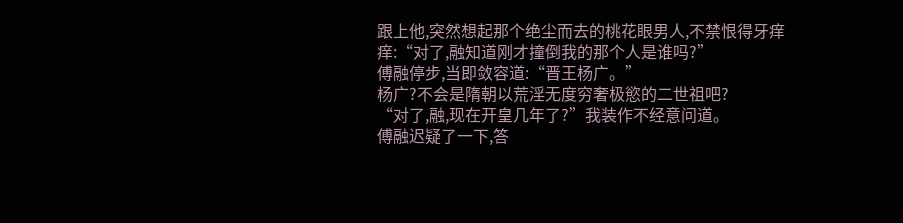跟上他,突然想起那个绝尘而去的桃花眼男人,不禁恨得牙痒痒:“对了,融知道刚才撞倒我的那个人是谁吗?”
傅融停步,当即敛容道:“晋王杨广。”
杨广?不会是隋朝以荒淫无度穷奢极慾的二世祖吧?
“对了,融,现在开皇几年了?”我装作不经意问道。
傅融迟疑了一下,答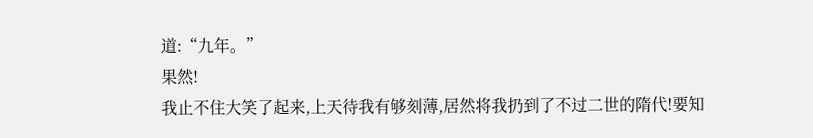道:“九年。”
果然!
我止不住大笑了起来,上天待我有够刻薄,居然将我扔到了不过二世的隋代!要知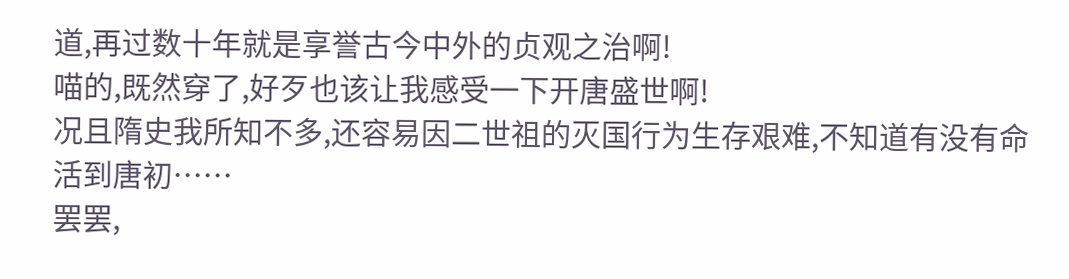道,再过数十年就是享誉古今中外的贞观之治啊!
喵的,既然穿了,好歹也该让我感受一下开唐盛世啊!
况且隋史我所知不多,还容易因二世祖的灭国行为生存艰难,不知道有没有命活到唐初……
罢罢,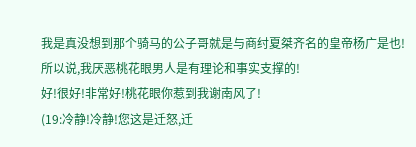我是真没想到那个骑马的公子哥就是与商纣夏桀齐名的皇帝杨广是也!
所以说,我厌恶桃花眼男人是有理论和事实支撑的!
好!很好!非常好!桃花眼你惹到我谢南风了!
(19:冷静!冷静!您这是迁怒,迁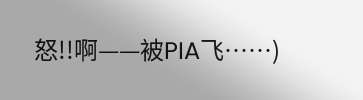怒!!啊——被PIA飞……)